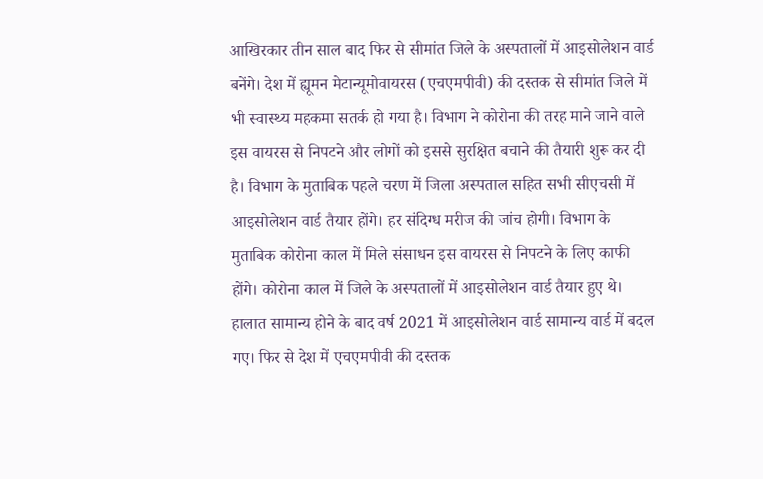आखिरकार तीन साल बाद फिर से सीमांत जिले के अस्पतालों में आइसोलेशन वार्ड बनेंगे। देश में ह्यूमन मेटान्यूमोवायरस (एचएमपीवी) की दस्तक से सीमांत जिले में भी स्वास्थ्य महकमा सतर्क हो गया है। विभाग ने कोरोना की तरह माने जाने वाले इस वायरस से निपटने और लोगों को इससे सुरक्षित बचाने की तैयारी शुरू कर दी है। विभाग के मुताबिक पहले चरण में जिला अस्पताल सहित सभी सीएचसी में आइसोलेशन वार्ड तैयार होंगे। हर संदिग्ध मरीज की जांच होगी। विभाग के मुताबिक कोरोना काल में मिले संसाधन इस वायरस से निपटने के लिए काफी होंगे। कोरोना काल में जिले के अस्पतालों में आइसोलेशन वार्ड तैयार हुए थे। हालात सामान्य होने के बाद वर्ष 2021 में आइसोलेशन वार्ड सामान्य वार्ड में बदल गए। फिर से देश में एचएमपीवी की दस्तक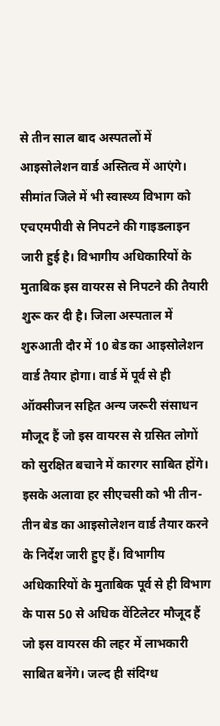से तीन साल बाद अस्पतलों में आइसोलेशन वार्ड अस्तित्व में आएंगे। सीमांत जिले में भी स्वास्थ्य विभाग को एचएमपीवी से निपटने की गाइडलाइन जारी हुई है। विभागीय अधिकारियों के मुताबिक इस वायरस से निपटने की तैयारी शुरू कर दी है। जिला अस्पताल में शुरुआती दौर में 10 बेड का आइसोलेशन वार्ड तैयार होगा। वार्ड में पूर्व से ही ऑक्सीजन सहित अन्य जरूरी संसाधन मौजूद हैं जो इस वायरस से ग्रसित लोगों को सुरक्षित बचाने में कारगर साबित होंगे। इसके अलावा हर सीएचसी को भी तीन-तीन बेड का आइसोलेशन वार्ड तैयार करने के निर्देश जारी हुए हैं। विभागीय अधिकारियों के मुताबिक पूर्व से ही विभाग के पास 50 से अधिक वेंटिलेटर मौजूद हैं जो इस वायरस की लहर में लाभकारी साबित बनेंगे। जल्द ही संदिग्ध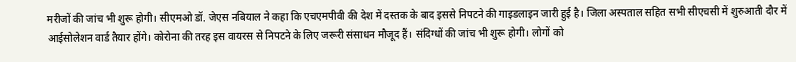मरीजों की जांच भी शुरू होगी। सीएमओ डॉ. जेएस नबियाल ने कहा कि एचएमपीवी की देश में दस्तक के बाद इससे निपटने की गाइडलाइन जारी हुई है। जिला अस्पताल सहित सभी सीएचसी में शुरुआती दौर में आईसोलेशन वार्ड तैयार होंगे। कोरोना की तरह इस वायरस से निपटने के लिए जरूरी संसाधन मौजूद हैं। संदिग्धों की जांच भी शुरू होगी। लोगों को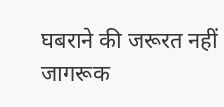घबराने की जरूरत नहीं जागरूक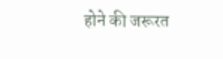होने की जरूरत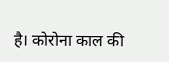है। कोरोना काल की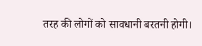तरह की लोगों को सावधानी बरतनी होगी।